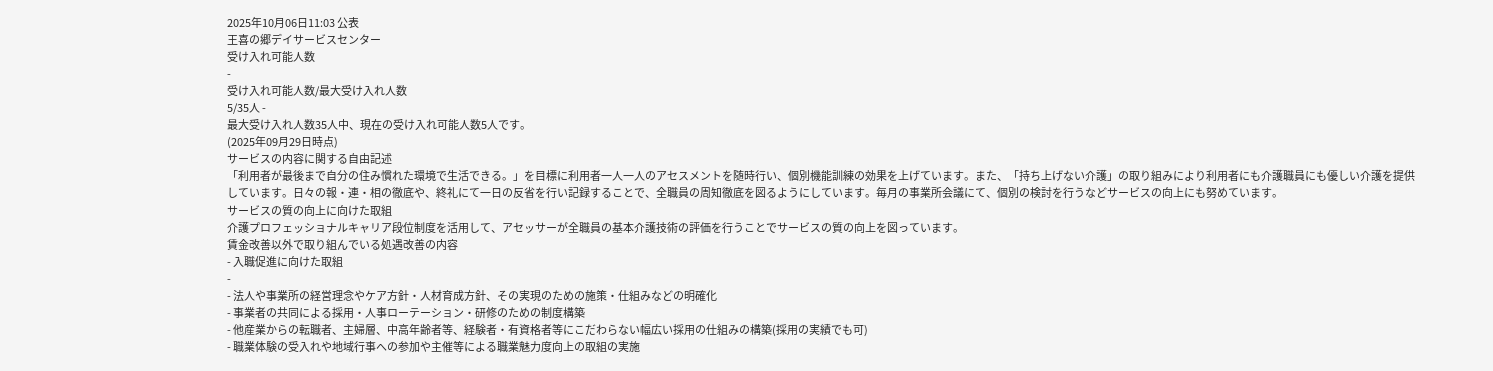2025年10月06日11:03 公表
王喜の郷デイサービスセンター
受け入れ可能人数
-
受け入れ可能人数/最大受け入れ人数
5/35人 -
最大受け入れ人数35人中、現在の受け入れ可能人数5人です。
(2025年09月29日時点)
サービスの内容に関する自由記述
「利用者が最後まで自分の住み慣れた環境で生活できる。」を目標に利用者一人一人のアセスメントを随時行い、個別機能訓練の効果を上げています。また、「持ち上げない介護」の取り組みにより利用者にも介護職員にも優しい介護を提供しています。日々の報・連・相の徹底や、終礼にて一日の反省を行い記録することで、全職員の周知徹底を図るようにしています。毎月の事業所会議にて、個別の検討を行うなどサービスの向上にも努めています。
サービスの質の向上に向けた取組
介護プロフェッショナルキャリア段位制度を活用して、アセッサーが全職員の基本介護技術の評価を行うことでサービスの質の向上を図っています。
賃金改善以外で取り組んでいる処遇改善の内容
- 入職促進に向けた取組
-
- 法人や事業所の経営理念やケア方針・人材育成方針、その実現のための施策・仕組みなどの明確化
- 事業者の共同による採用・人事ローテーション・研修のための制度構築
- 他産業からの転職者、主婦層、中高年齢者等、経験者・有資格者等にこだわらない幅広い採用の仕組みの構築(採用の実績でも可)
- 職業体験の受入れや地域行事への参加や主催等による職業魅力度向上の取組の実施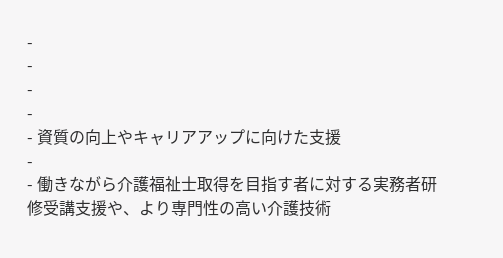-
-
-
-
- 資質の向上やキャリアアップに向けた支援
-
- 働きながら介護福祉士取得を目指す者に対する実務者研修受講支援や、より専門性の高い介護技術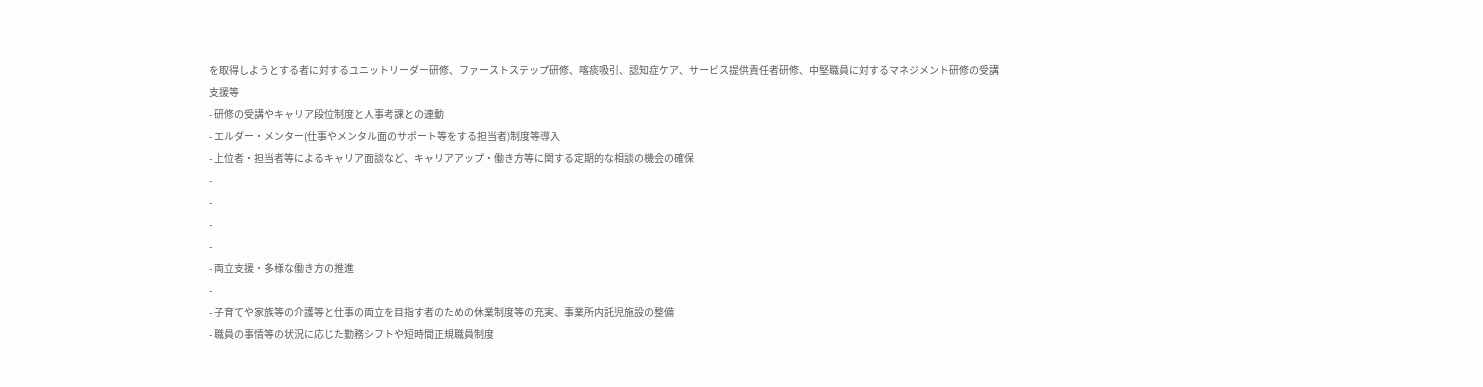を取得しようとする者に対するユニットリーダー研修、ファーストステップ研修、喀痰吸引、認知症ケア、サービス提供責任者研修、中堅職員に対するマネジメント研修の受講支援等
- 研修の受講やキャリア段位制度と人事考課との連動
- エルダー・メンター(仕事やメンタル面のサポート等をする担当者)制度等導入
- 上位者・担当者等によるキャリア面談など、キャリアアップ・働き方等に関する定期的な相談の機会の確保
-
-
-
-
- 両立支援・多様な働き方の推進
-
- 子育てや家族等の介護等と仕事の両立を目指す者のための休業制度等の充実、事業所内託児施設の整備
- 職員の事情等の状況に応じた勤務シフトや短時間正規職員制度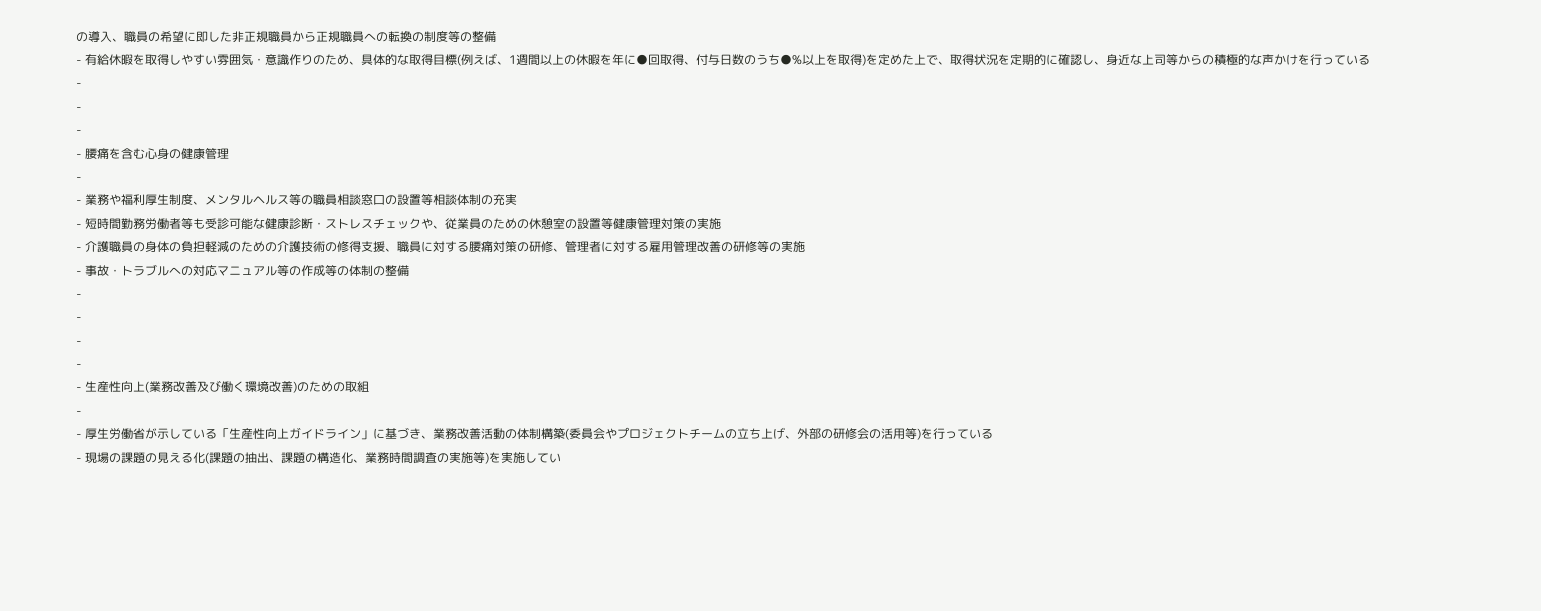の導入、職員の希望に即した非正規職員から正規職員への転換の制度等の整備
- 有給休暇を取得しやすい雰囲気・意識作りのため、具体的な取得目標(例えば、1週間以上の休暇を年に●回取得、付与日数のうち●%以上を取得)を定めた上で、取得状況を定期的に確認し、身近な上司等からの積極的な声かけを行っている
-
-
-
- 腰痛を含む心身の健康管理
-
- 業務や福利厚生制度、メンタルヘルス等の職員相談窓口の設置等相談体制の充実
- 短時間勤務労働者等も受診可能な健康診断・ストレスチェックや、従業員のための休憩室の設置等健康管理対策の実施
- 介護職員の身体の負担軽減のための介護技術の修得支援、職員に対する腰痛対策の研修、管理者に対する雇用管理改善の研修等の実施
- 事故・トラブルへの対応マニュアル等の作成等の体制の整備
-
-
-
-
- 生産性向上(業務改善及び働く環境改善)のための取組
-
- 厚生労働省が示している「生産性向上ガイドライン」に基づき、業務改善活動の体制構築(委員会やプロジェクトチームの立ち上げ、外部の研修会の活用等)を行っている
- 現場の課題の見える化(課題の抽出、課題の構造化、業務時間調査の実施等)を実施してい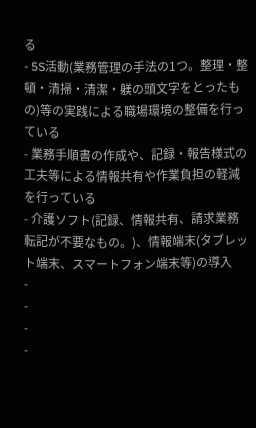る
- 5S活動(業務管理の手法の1つ。整理・整頓・清掃・清潔・躾の頭文字をとったもの)等の実践による職場環境の整備を行っている
- 業務手順書の作成や、記録・報告様式の工夫等による情報共有や作業負担の軽減を行っている
- 介護ソフト(記録、情報共有、請求業務転記が不要なもの。)、情報端末(タブレット端末、スマートフォン端末等)の導入
-
-
-
-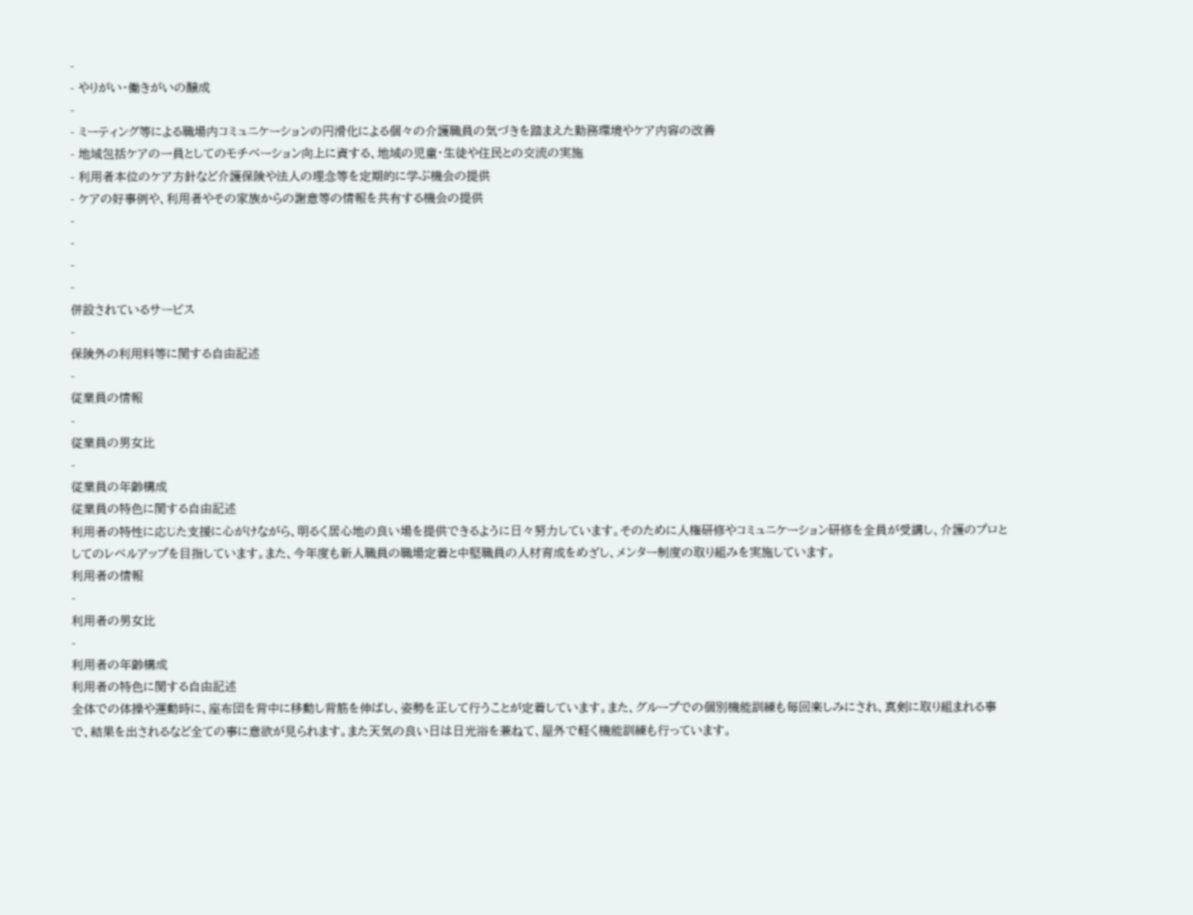-
- やりがい・働きがいの醸成
-
- ミーティング等による職場内コミュニケーションの円滑化による個々の介護職員の気づきを踏まえた勤務環境やケア内容の改善
- 地域包括ケアの一員としてのモチベーション向上に資する、地域の児童・生徒や住民との交流の実施
- 利用者本位のケア方針など介護保険や法人の理念等を定期的に学ぶ機会の提供
- ケアの好事例や、利用者やその家族からの謝意等の情報を共有する機会の提供
-
-
-
-
併設されているサービス
-
保険外の利用料等に関する自由記述
-
従業員の情報
-
従業員の男女比
-
従業員の年齢構成
従業員の特色に関する自由記述
利用者の特性に応じた支援に心がけながら、明るく居心地の良い場を提供できるように日々努力しています。そのために人権研修やコミュニケーション研修を全員が受講し、介護のプロとしてのレベルアップを目指しています。また、今年度も新人職員の職場定着と中堅職員の人材育成をめざし、メンター制度の取り組みを実施しています。
利用者の情報
-
利用者の男女比
-
利用者の年齢構成
利用者の特色に関する自由記述
全体での体操や運動時に、座布団を背中に移動し背筋を伸ばし、姿勢を正して行うことが定着しています。また、グループでの個別機能訓練も毎回楽しみにされ、真剣に取り組まれる事で、結果を出されるなど全ての事に意欲が見られます。また天気の良い日は日光浴を兼ねて、屋外で軽く機能訓練も行っています。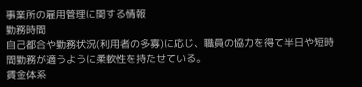事業所の雇用管理に関する情報
勤務時間
自己都合や勤務状況(利用者の多寡)に応じ、職員の協力を得て半日や短時間勤務が適うように柔軟性を持たせている。
賃金体系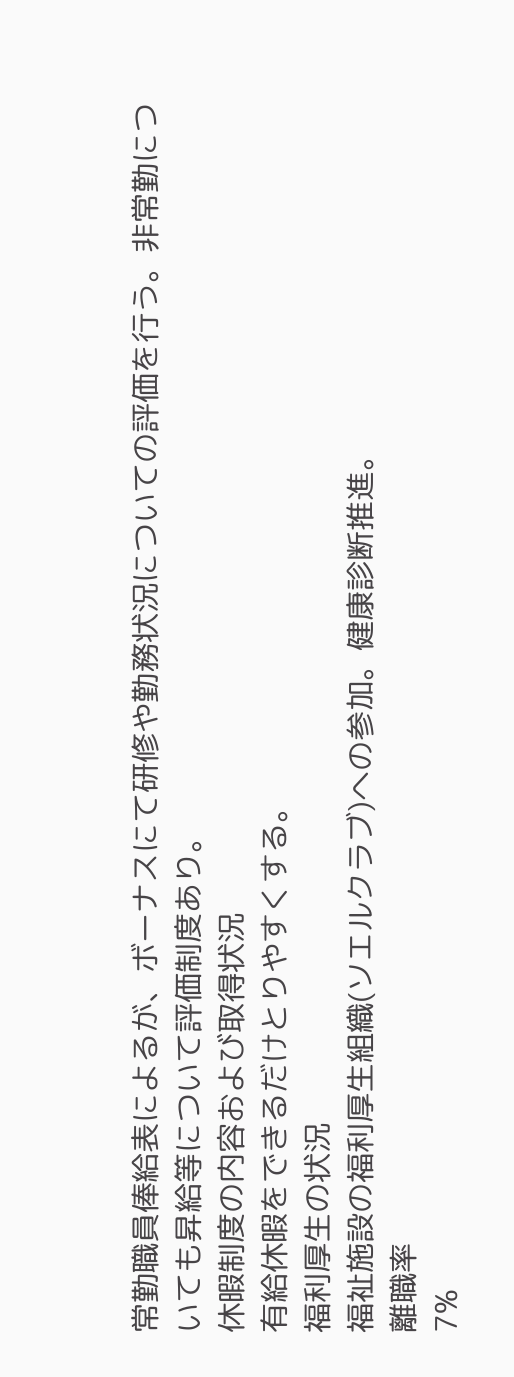常勤職員俸給表によるが、ボーナスにて研修や勤務状況についての評価を行う。非常勤についても昇給等について評価制度あり。
休暇制度の内容および取得状況
有給休暇をできるだけとりやすくする。
福利厚生の状況
福祉施設の福利厚生組織(ソエルクラブ)への参加。健康診断推進。
離職率
7%